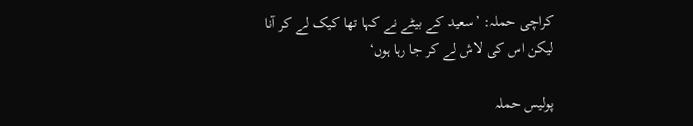کراچی حملہ: ’سعید کے بیٹے نے کہا تھا کیک لے کر آنا لیکن اس کی لاش لے کر جا رہا ہوں‘

پولیس حملہ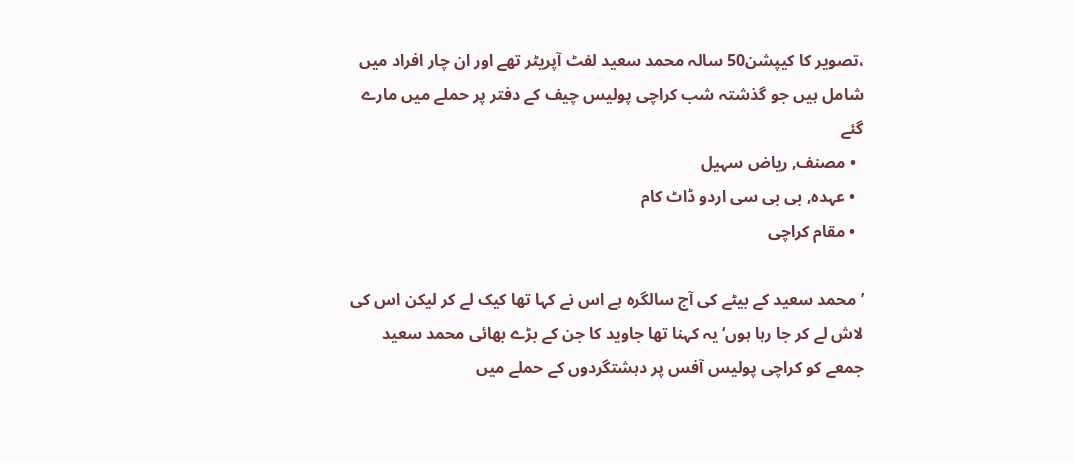،تصویر کا کیپشن50 سالہ محمد سعید لفٹ آپریٹر تھے اور ان چار افراد میں شامل ہیں جو گذشتہ شب کراچی پولیس چیف کے دفتر پر حملے میں مارے گئے
  • مصنف, ریاض سہیل
  • عہدہ, بی بی سی اردو ڈاٹ کام
  • مقام کراچی

’محمد سعید کے بیٹے کی آج سالگرہ ہے اس نے کہا تھا کیک لے کر لیکن اس کی لاش لے کر جا رہا ہوں‘ یہ کہنا تھا جاوید کا جن کے بڑے بھائی محمد سعید جمعے کو کراچی پولیس آفس پر دہشتگردوں کے حملے میں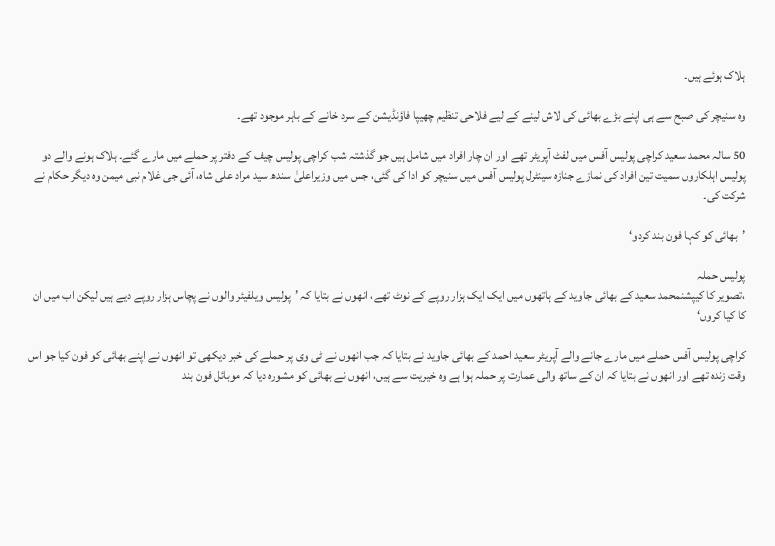ہلاک ہوئے ہیں۔

وہ سنیچر کی صبح سے ہی اپنے بڑے بھائی کی لاش لینے کے لیے فلاحی تنظیم چھیپا فاؤنڈیشن کے سرد خانے کے باہر موجود تھے۔

50 سالہ محمد سعید کراچی پولیس آفس میں لفٹ آپریٹر تھے اور ان چار افراد میں شامل ہیں جو گذشتہ شب کراچی پولیس چیف کے دفتر پر حملے میں مارے گئے۔ ہلاک ہونے والے دو پولیس اہلکاروں سمیت تین افراد کی نمازے جنازہ سینٹرل پولیس آفس میں سنیچر کو ادا کی گئی، جس میں وزیراعلیٰ سندھ سید مراد علی شاہ، آئی جی غلام نبی میمن وہ دیگر حکام نے شرکت کی۔

’بھائی کو کہا فون بند کردو‘

پولیس حملہ
،تصویر کا کیپشنمحمد سعید کے بھائی جاوید کے ہاتھوں میں ایک ایک ہزار روپے کے نوٹ تھے، انھوں نے بتایا کہ ’پولیس ویلفیئر والوں نے پچاس ہزار روپے دیے ہیں لیکن اب میں ان کا کیا کروں‘

کراچی پولیس آفس حملے میں مارے جانے والے آپریٹر سعید احمد کے بھائی جاوید نے بتایا کہ جب انھوں نے ٹی وی پر حملے کی خبر دیکھی تو انھوں نے اپنے بھائی کو فون کیا جو اس وقت زندہ تھے اور انھوں نے بتایا کہ ان کے ساتھ والی عمارت پر حملہ ہوا ہے وہ خیریت سے ہیں، انھوں نے بھائی کو مشورہ دیا کہ موبائل فون بند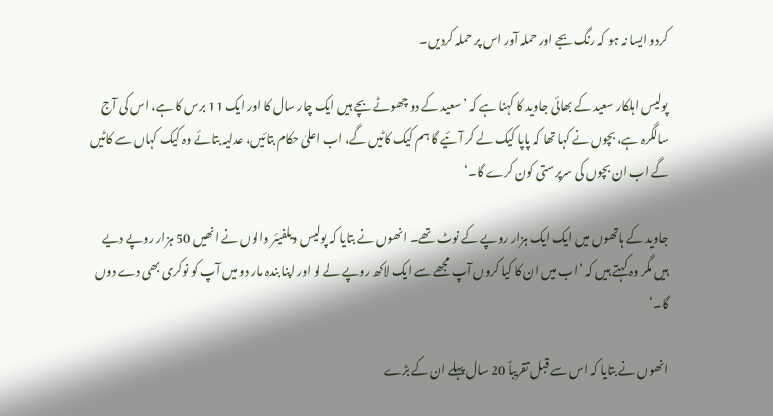کردو ایسا نہ ہو کہ رنگ بجے اور حملہ آور اس پر حملہ کردیں۔

پولیس اہلکار سعید کے بھائی جاوید کا کہنا ہے کہ ’سعید کے دو چھوٹے بچے ہیں ایک چار سال کا اور ایک 11 برس کا ہے، اس کی آج سالگرہ ہے، بچوں نے کہا تھا کہ پاپا کیک لے کر آئیے گا ہم کیک کاٹیں گے، اب اعلیٰ حکام بتائیں، عدلیہ بتائے وہ کیک کہاں سے کاٹیں گے اب ان بچوں کی سرپرستی کون کرے گا۔‘

جاوید کے ہاتھوں میں ایک ایک ہزار روپے کے نوٹ تھے۔ انھوں نے بتایا کہ پولیس ویلفیئر والوں نے انھیں 50 ہزار روپے دیے ہیں مگر وہ کہتے ہیں کہ ’اب میں ان کا کیا کروں آپ مجھے سے ایک لاکھ روپے لے لو اور اپنا بندہ مار دو میں آپ کو نوکری بھی دے دوں گا۔‘

انھوں نے بتایا کہ اس سے قبل تقریباً 20 سال پہلے ان کے بڑے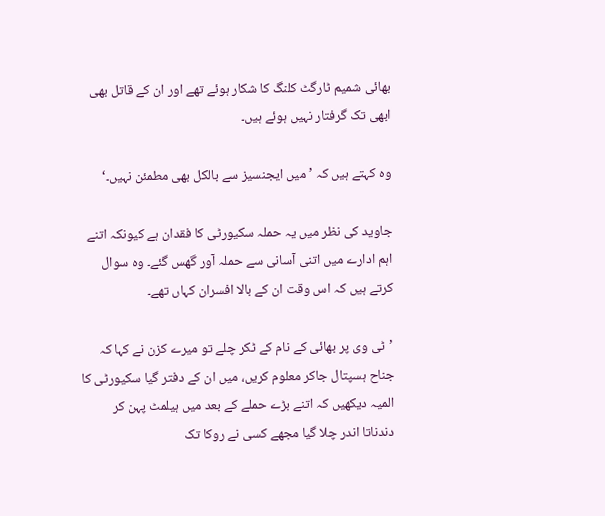بھائی شمیم ٹارگٹ کلنگ کا شکار ہوئے تھے اور ان کے قاتل بھی ابھی تک گرفتار نہیں ہوئے ہیں۔

وہ کہتے ہیں کہ ’میں ایجنسیز سے بالکل بھی مطمئن نہیں۔‘

جاوید کی نظر میں یہ حملہ سکیورٹی کا فقدان ہے کیونکہ اتنے اہم ادارے میں اتنی آسانی سے حملہ آور گھس گئے۔ وہ سوال کرتے ہیں کہ اس وقت ان کے بالا افسران کہاں تھے۔

’ٹی وی پر بھائی کے نام کے ٹکر چلے تو میرے کزن نے کہا کہ جناح ہسپتال جاکر معلوم کریں، میں ان کے دفتر گیا سکیورٹی کا المیہ دیکھیں کہ اتنے بڑے حملے کے بعد میں ہیلمٹ پہن کر دندناتا اندر چلا گیا مجھے کسی نے روکا تک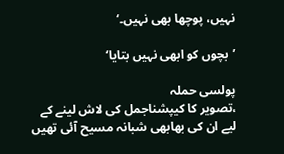نہیں، پوچھا بھی نہیں۔‘

’بچوں کو ابھی نہیں بتایا‘

پولسی حملہ
،تصویر کا کیپشناجمل کی لاش لینے کے لیے ان کی بھابھی شبانہ مسیح آئی تھیں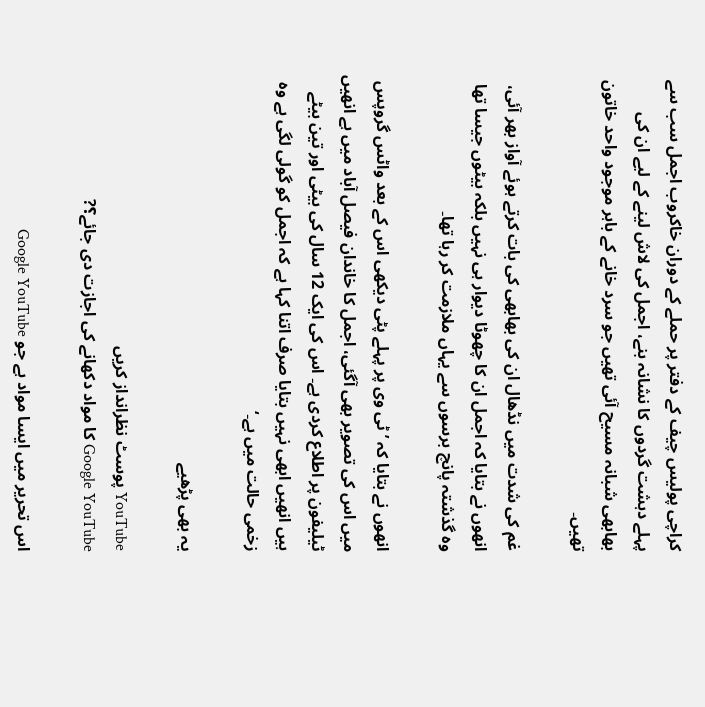کراچی پولیس چیف کے دفتر پر حملے کے دوران خاکروب اجمل سب سے پہلے دہشت گردوں کا نشانہ بنے، اجمل کی لاش لینے کے لیے ان کی بھابھی شبانہ مسیح آئی تھیں جو سرد خانے کے باہر موجود واحد خاتون تھیں۔

غم کی شدت میں نڈھال ان کی بھابھی کی بات کرتے ہوئے آواز بھر آئی، انھوں نے بتایا کہ اجمل ان کا چھوٹا دیوار ہی نہیں بلکہ بیٹوں جیسا تھا وہ گذشتہ پانچ برسوں سے یہاں ملازمت کر رہا تھا۔

انھوں نے بتایا کہ ’ٹی وی پر پہلے پٹی دیکھی اس کے بعد واٹس گروپس میں اس کی تصویر بھی آگئی، اجمل کا خاندان فیصل آباد میں ہے انھیں ٹیلیفون پر اطلاع کردی ہے۔ اس کی ایک 12 سال کی بیٹی اور تین بیٹے ہیں انھیں ابھی نہیں بتایا صرف اتنا کہا ہے کہ اجمل کو گولی لگی ہے وہ زخمی حالت میں ہے۔‘

یہ بھی پڑھیے

YouTube پوسٹ نظرانداز کریں
Google YouTube کا مواد دکھانے کی اجازت دی جائے؟?

اس تحریر میں ایسا مواد ہے جو Google YouTube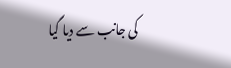کی جانب سے دیا گیا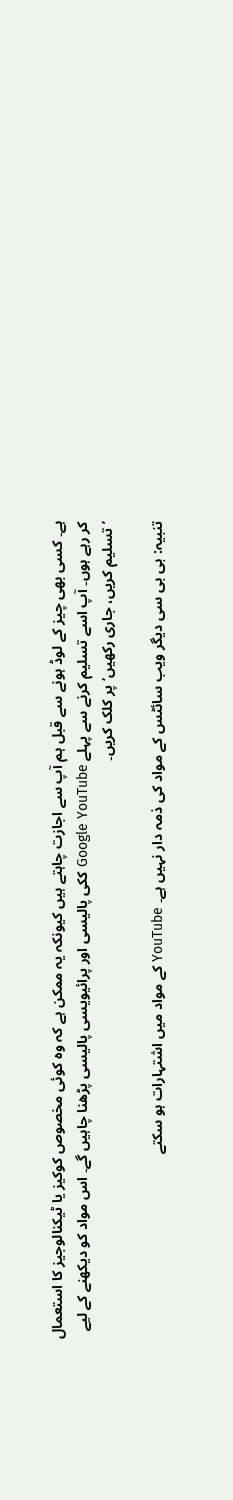ہے۔ کسی بھی چیز کے لوڈ ہونے سے قبل ہم آپ سے اجازت چاہتے ہیں کیونکہ یہ ممکن ہے کہ وہ کوئی مخصوص کوکیز یا ٹیکنالوجیز کا استعمال کر رہے ہوں۔ آپ اسے تسلیم کرنے سے پہلے Google YouTube ککی پالیسی اور پرائیویسی پالیسی پڑھنا چاہیں گے۔ اس مواد کو دیکھنے کے لیے ’تسلیم کریں، جاری رکھیں‘ پر کلک کریں۔

تنبیہ: بی بی سی دیگر ویب سائٹس کے مواد کی ذمہ دار نہیں ہے۔ YouTube کے مواد میں اشتہارات ہو سکتے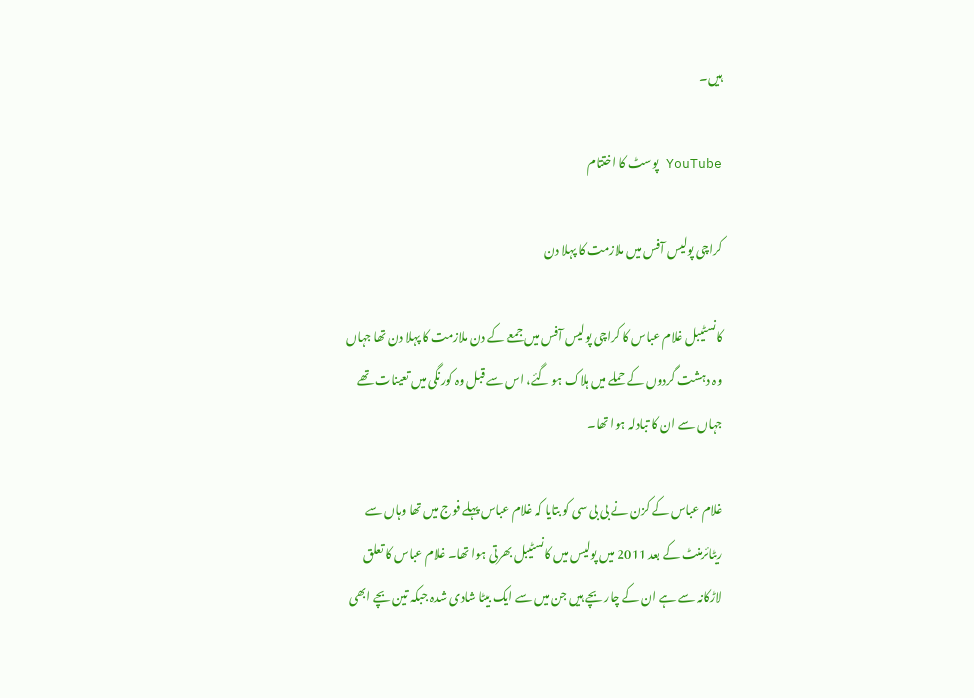ہیں۔

YouTube پوسٹ کا اختتام

کراچی پولیس آفس میں ملازمت کا پہلا دن

کانسٹیبل غلام عباس کا کراچی پولیس آفس میں جمعے کے دن ملازمت کا پہلا دن تھا جہاں وہ دہشت گردوں کے حملے میں ہلاک ہو گئے، اس سے قبل وہ کورنگی میں تعینات تھے جہاں سے ان کا تبادلہ ہوا تھا۔

غلام عباس کے کزن نے بی بی سی کو بتایا کہ غلام عباس پہلے فوج میں تھا وہاں سے ریٹائرمنٹ کے بعد 2011 میں پولیس میں کانسٹیبل بھرتی ہوا تھا۔ غلام عباس کا تعلق لاڑکانہ سے ہے ان کے چار بچے ہیں جن میں سے ایک بیٹا شادی شدہ جبکہ تین بچے ابھی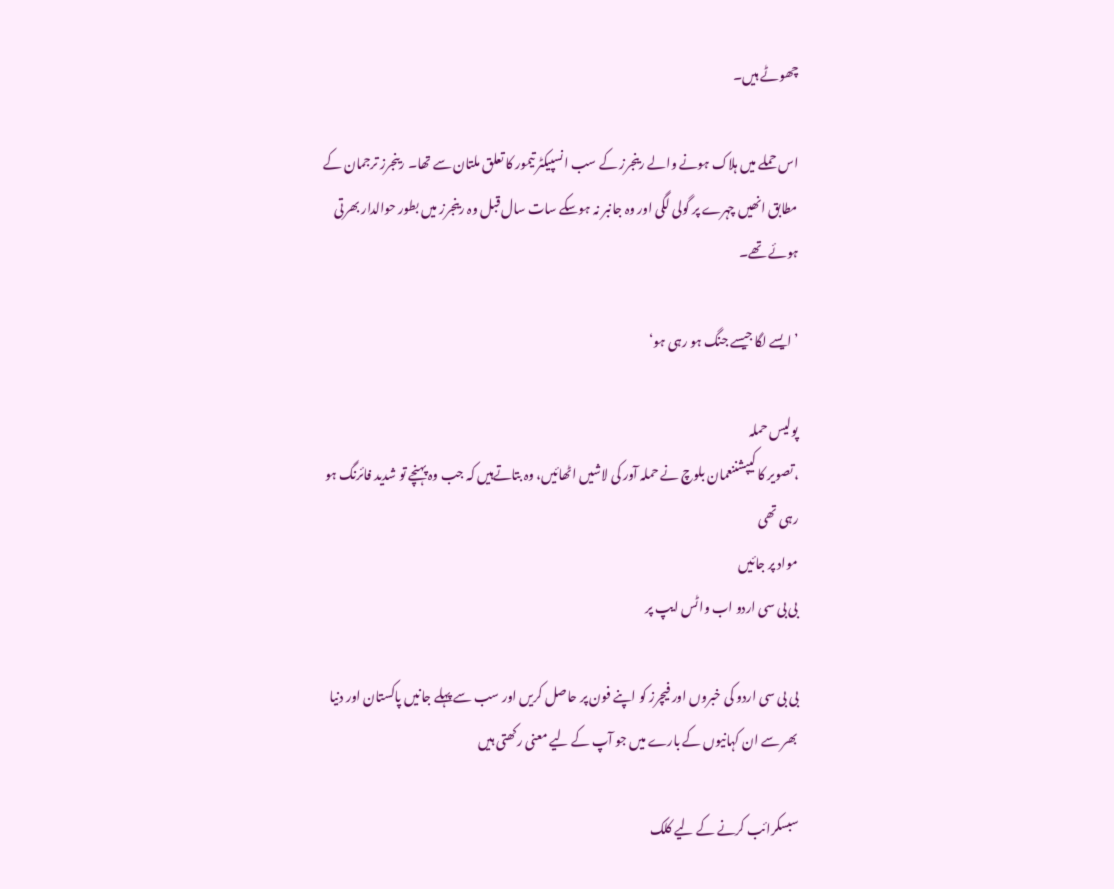چھوٹے ہیں۔

اس حملے میں ہلاک ہونے والے رینجرز کے سب انسپیکٹر تیمور کا تعلق ملتان سے تھا۔ رینجرز ترجمان کے مطابق انھیں چہرے پر گولی لگی اور وہ جانبر نہ ہوسکے سات سال قبل وہ رینجرز میں بطور حوالدار بھرتی ہوئے تھے۔

’ایسے لگا جیسے جنگ ہو رہی ہو‘

پولیس حملہ
،تصویر کا کیپشننعمان بلوچ نے حملہ آور کی لاشیں اٹھائیں، وہ بتاتےہیں کہ جب وہ پہنچے تو شدید فائرنگ ہو رہی تھی
مواد پر جائیں
بی بی سی اردو اب واٹس ایپ پر

بی بی سی اردو کی خبروں اور فیچرز کو اپنے فون پر حاصل کریں اور سب سے پہلے جانیں پاکستان اور دنیا بھر سے ان کہانیوں کے بارے میں جو آپ کے لیے معنی رکھتی ہیں

سبسکرائب کرنے کے لیے کلک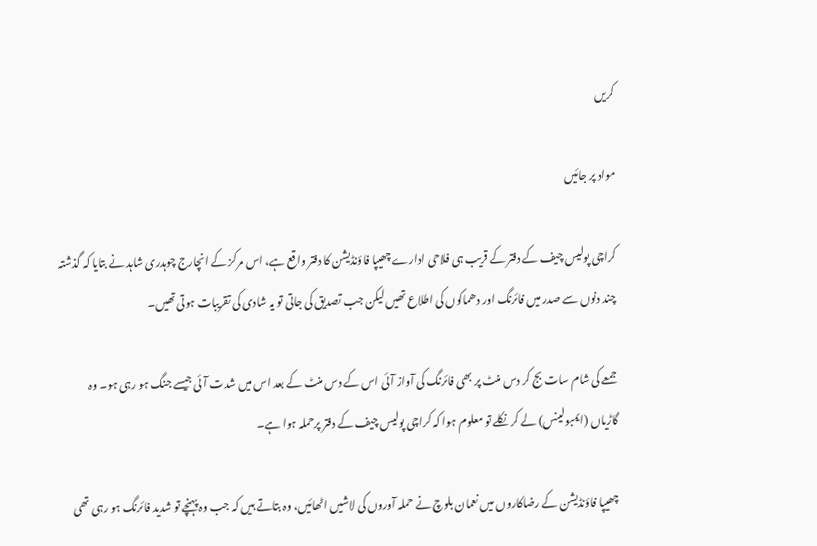کریں

مواد پر جائیں

کراچی پولیس چیف کے دفتر کے قریب ہی فلاحی ادارے چھیپا فاؤنڈیشن کا دفتر واقع ہے، اس مرکز کے انچارج چوہدری شاہد نے بتایا کہ گذشتہ چند دنوں سے صدر میں فائرنگ اور دھماکوں کی اطلاع تھیں لیکن جب تصدیق کی جاتی تو یہ شادی کی تقریبات ہوتی تھیں۔

جمعے کی شام سات بج کر دس منٹ پر بھی فائرنگ کی آواز آئی اس کے دس منٹ کے بعد اس میں شدت آئی جیسے جنگ ہو رہی ہو۔ وہ گاڑیاں (ایمبولینس) لے کر نکلے تو معلوم ہوا کہ کراچی پولیس چیف کے دفتر پرحملہ ہوا ہے۔

چھیپا فاؤنڈیشن کے رضاکاروں میں نعمان بلوچ نے حملہ آوروں کی لاشیں اٹھائیں، وہ بتاتے ہیں کہ جب وہ پہنچے تو شدید فائرنگ ہو رہی تھی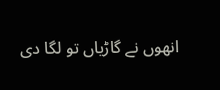انھوں نے گاڑیاں تو لگا دی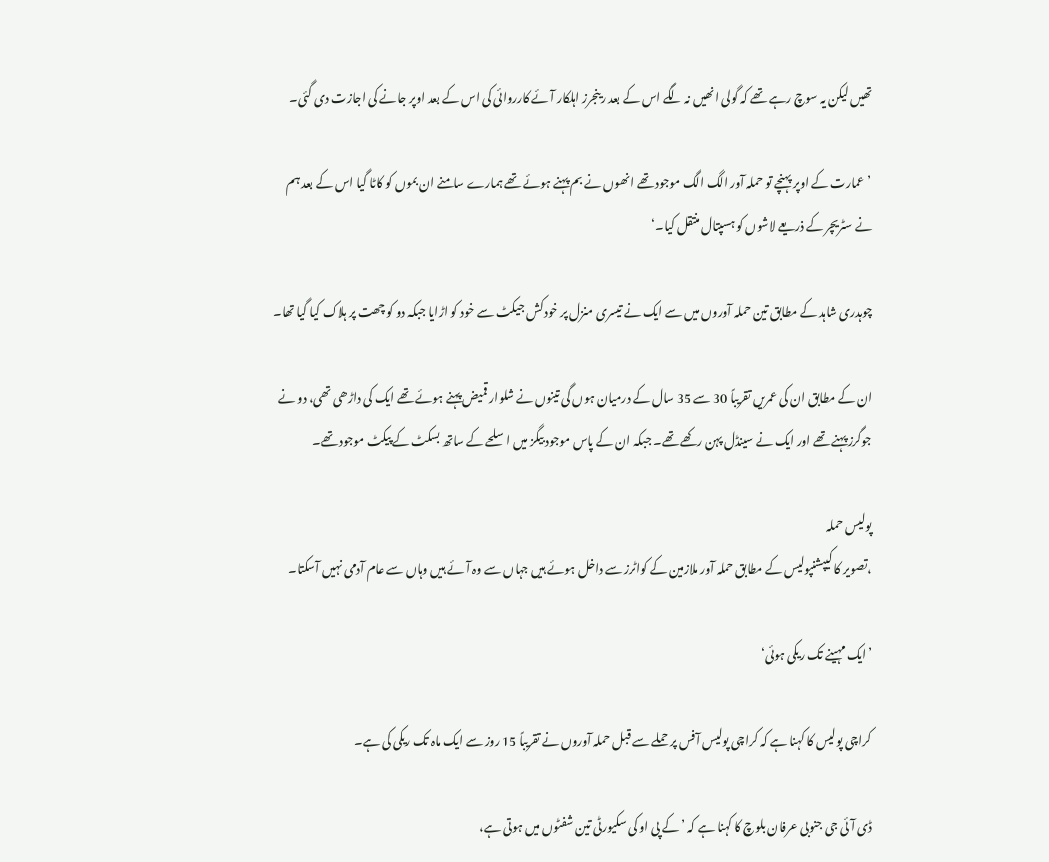تھیں لیکن یہ سوچ رہے تھے کہ گولی انھیں نہ لگے اس کے بعد رینجرز اہلکار آئے کارروائی کی اس کے بعد اوپر جانے کی اجازت دی گئی۔

’عمارت کے اوپر پہنچے تو حملہ آور الگ الگ موجود تھے انھوں نے بم پہنے ہوئے تھے ہمارے سامنے ان بموں کو کاٹا گیا اس کے بعد ہم نے سٹریچر کے ذریعے لاشوں کو ہسپتال منتقل کیا۔‘

چوہدری شاہد کے مطابق تین حملہ آوروں میں سے ایک نے تیسری منزل پر خودکش جیکٹ سے خود کو اڑایا جبکہ دو کو چھت پر ہلاک کیا گیا تھا۔

ان کے مطابق ان کی عمریں تقریباً 30 سے 35 سال کے درمیان ہوں گی تینوں نے شلوار قمیض پہنے ہوئے تھے ایک کی داڑھی تھی، دو نے جوگرز پہنے تھے اور ایک نے سینڈل پہن رکھے تھے۔ جبکہ ان کے پاس موجود بیگز میں اسلحے کے ساتھ بسکٹ کے پیکٹ موجود تھے۔

پولیس حملہ
،تصویر کا کیپشنپولیس کے مطابق حملہ آور ملازمین کے کواٹرز سے داخل ہوئے ہیں جہاں سے وہ آئے ہیں وہاں سے عام آدمی نہیں آسکتا۔

’ایک مہینے تک ریکی ہوئی‘

کراچی پولیس کا کہنا ہے کہ کراچی پولیس آفس پر حملے سے قبل حملہ آوروں نے تقریباً 15 روز سے ایک ماہ تک ریکی کی ہے۔

ڈی آئی جی جنوبی عرفان بلوچ کا کہنا ہے کہ ’کے پی او کی سکیورٹی تین شفٹوں میں ہوتی ہے،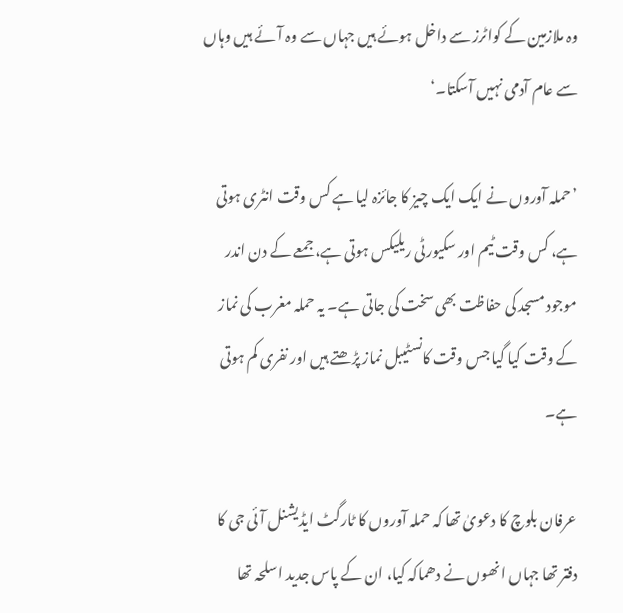وہ ملازمین کے کواٹرز سے داخل ہوئے ہیں جہاں سے وہ آئے ہیں وہاں سے عام آدمی نہیں آسکتا۔‘

’حملہ آوروں نے ایک ایک چیز کا جائزہ لیا ہے کس وقت انٹری ہوتی ہے، کس وقت ٹیم اور سکیورٹی ریلیکس ہوتی ہے، جمعے کے دن اندر موجود مسجد کی حفاظت بھی سخت کی جاتی ہے۔ یہ حملہ مغرب کی نماز کے وقت کیا گیا جس وقت کانسٹیبل نماز پڑھتے ہیں اور نفری کم ہوتی ہے۔

عرفان بلوچ کا دعویٰ تھا کہ حملہ آوروں کا ٹارگٹ ایڈیشنل آئی جی کا دفتر تھا جہاں انھوں نے دھماکہ کیا، ان کے پاس جدید اسلحہ تھا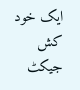ایک خود کش جیکٹ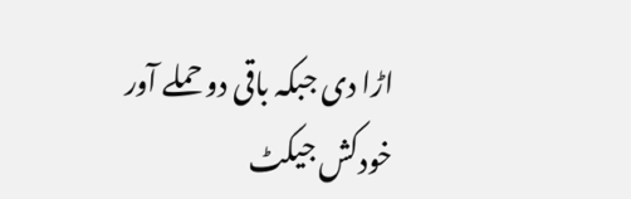اڑا دی جبکہ باقی دو حملے آور خودکش جیکٹ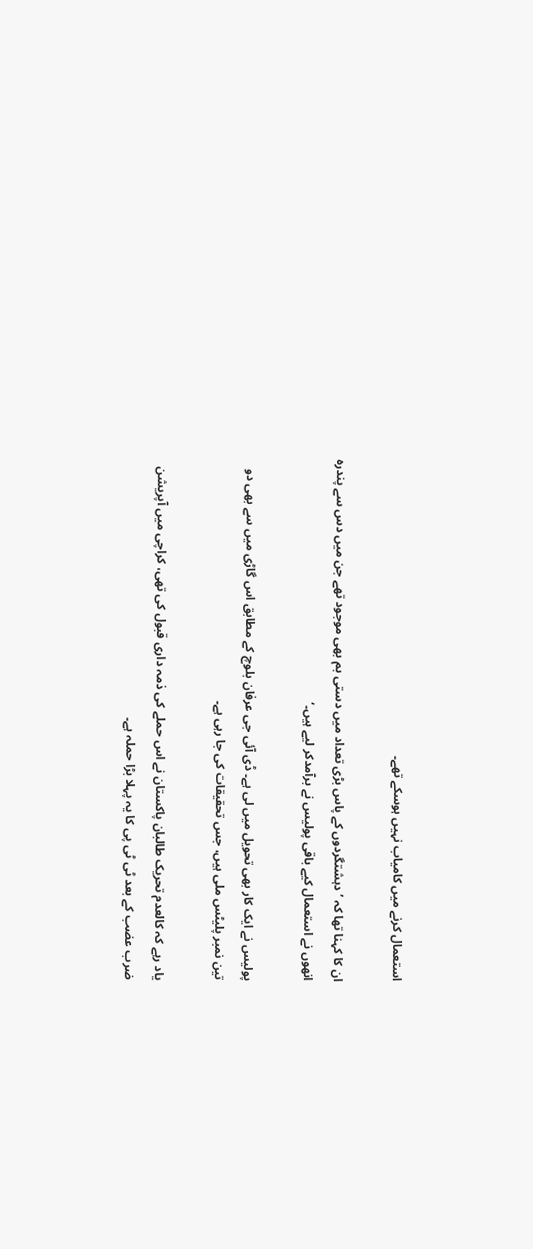استعمال کرنے میں کامیاب نہیں ہوسکے تھے۔

ان کا کہنا تھا کہ ’دہشتگردوں کے پاس بڑی تعداد میں دستی بم بھی موجود تھے جن میں دس سے پندرہ انھوں نے استعمال کیے باقی پولیس نے برآمدکر لیے ہیں۔‘

پولیس نے ایک کار بھی تحویل میں لی ہے۔ ڈی آئی جی عرفان بلوچ کے مطابق اس گاڑی میں سے بھی دو تین نمبر پلیٹس ملی ہیں، جس تحقیقات کی جا رہی ہے۔

یاد رہے کہ کالعدم تحریک طالبان پاکستان نے اس حملے کی ذمہ داری قبول کی تھی، کراچی میں آپریشن ضرب عضب کے بعد ٹی ٹی پی کا یہ پہلا بڑا حملہ ہے۔